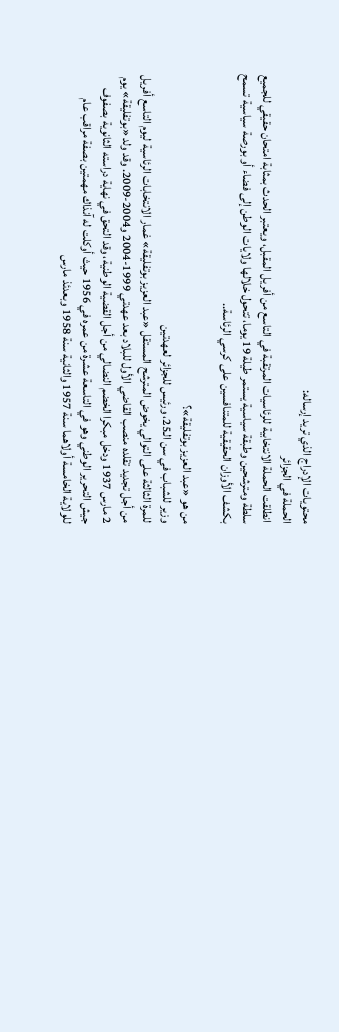محتويات الإدراج الذي تريد إرساله:
الحملة في الجزائر
انطلقت الحملة الانتخابية للرئاسيات المرتقبة في التاسع من أفريل المقبل، ويعتبر الحدث بمثابة امتحان حقيقي للجميع سلطة ومترشحين وطبقة سياسية يستمر طيلة 19 يوما، تتحول خلالها ولايات الوطن إلى فضاء أو بورصة سياسية تسمح بكشف الأوزان الحقيقية للمتنافسين على كرسي الرئاسة..

من هو «عبد العزيز بوتفليقة»؟
وزير للشباب في سن الـ25، ورئيس للجزائر لعهدتين
للمرة الثالثة على التوالي يخوض المترشح المستقل «عبد العزيز بوتفليقة» غمار الانتخابات الرئاسية ليوم التاسع أفريل من أجل تجديد تقلده منصب القاضي الأول للبلاد بعد عهدتي 1999-2004 و2004-2009. وقد ولد «بوتفليقة» يوم 2 مارس 1937 ودخل مبكرا الخضم النضالي من أجل القضية الوطنية، وقد التحق في نهاية دراسته الثانوية بصفوف جيش التحرير الوطني وهو في التاسعة عشرة من عمره في 1956 حيث أوكلت له آنذاك مهمتين بصفة مراقب عام للولاية الخامسة أولاهما سنة 1957 والثانية سنة 1958 وبعدئذ مارس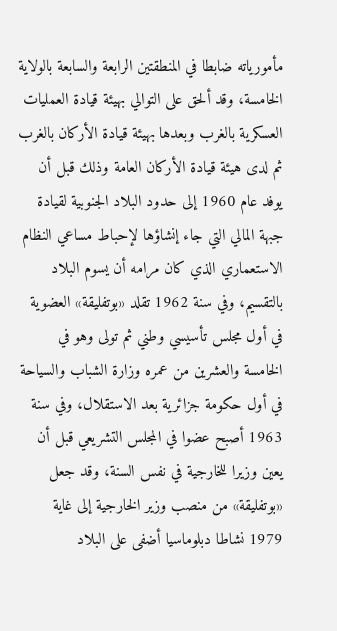مأمورياته ضابطا في المنطقتين الرابعة والسابعة بالولاية الخامسة، وقد ألحق على التوالي بهيئة قيادة العمليات العسكرية بالغرب وبعدها بهيئة قيادة الأركان بالغرب ثم لدى هيئة قيادة الأركان العامة وذلك قبل أن يوفد عام 1960 إلى حدود البلاد الجنوبية لقيادة جبهة المالي التي جاء إنشاؤها لإحباط مساعي النظام الاستعماري الذي كان مرامه أن يسوم البلاد بالتقسيم، وفي سنة 1962 تقلد «بوتفليقة» العضوية في أول مجلس تأسيسي وطني ثم تولى وهو في الخامسة والعشرين من عمره وزارة الشباب والسياحة في أول حكومة جزائرية بعد الاستقلال، وفي سنة 1963 أصبح عضوا في المجلس التشريعي قبل أن يعين وزيرا للخارجية في نفس السنة، وقد جعل «بوتفليقة» من منصب وزير الخارجية إلى غاية 1979 نشاطا دبلوماسيا أضفى على البلاد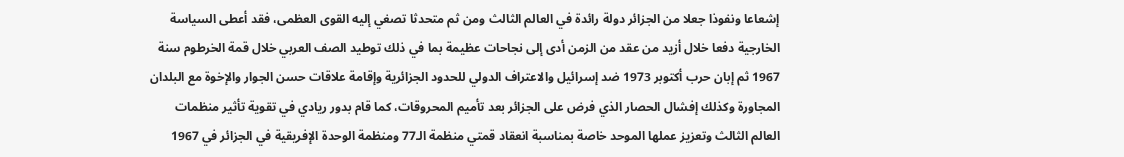إشعاعا ونفوذا جعلا من الجزائر دولة رائدة في العالم الثالث ومن ثم متحدثا تصغي إليه القوى العظمى، فقد أعطى السياسة الخارجية دفعا خلال أزيد من عقد من الزمن أدى إلى نجاحات عظيمة بما في ذلك توطيد الصف العربي خلال قمة الخرطوم سنة 1967 ثم إبان حرب أكتوبر 1973 ضد إسرائيل والاعتراف الدولي للحدود الجزائرية وإقامة علاقات حسن الجوار والإخوة مع البلدان المجاورة وكذلك إفشال الحصار الذي فرض على الجزائر بعد تأميم المحروقات، كما قام بدور ريادي في تقوية تأثير منظمات العالم الثالث وتعزيز عملها الموحد خاصة بمناسبة انعقاد قمتي منظمة الـ77 ومنظمة الوحدة الإفريقية في الجزائر في 1967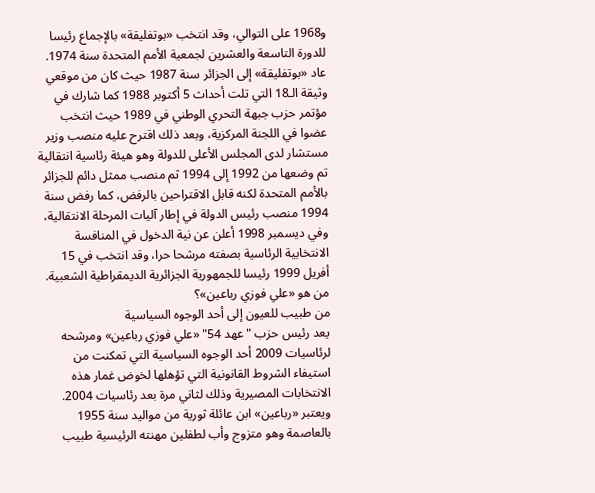و1968 على التوالي، وقد انتخب «بوتفليقة» بالإجماع رئيسا للدورة التاسعة والعشرين لجمعية الأمم المتحدة سنة 1974. عاد «بوتفليقة» إلى الجزائر سنة 1987 حيث كان من موقعي وثيقة الـ18 التي تلت أحداث 5 أكتوبر 1988 كما شارك في مؤتمر حزب جبهة التحري الوطني في 1989 حيث انتخب عضوا في اللجنة المركزية، وبعد ذلك اقترح عليه منصب وزير مستشار لدى المجلس الأعلى للدولة وهو هيئة رئاسية انتقالية تم وضعها من 1992 إلى 1994 ثم منصب ممثل دائم للجزائر بالأمم المتحدة لكنه قابل الاقتراحين بالرفض، كما رفض سنة 1994 منصب رئيس الدولة في إطار آليات المرحلة الانتقالية، وفي ديسمبر 1998 أعلن عن نية الدخول في المنافسة الانتخابية الرئاسية بصفته مرشحا حرا، وقد انتخب في 15 أفريل 1999 رئيسا للجمهورية الجزائرية الديمقراطية الشعبية.
من هو «علي فوزي رباعين»؟
من طبيب للعيون إلى أحد الوجوه السياسية
يعد رئيس حزب "عهد 54" «علي فوزي رباعين» ومرشحه لرئاسيات 2009 أحد الوجوه السياسية التي تمكنت من استيفاء الشروط القانونية التي تؤهلها لخوض غمار هذه الانتخابات المصيرية وذلك لثاني مرة بعد رئاسيات 2004. ويعتبر «رباعين» ابن عائلة ثورية من مواليد سنة 1955 بالعاصمة وهو متزوج وأب لطفلين مهنته الرئيسية طبيب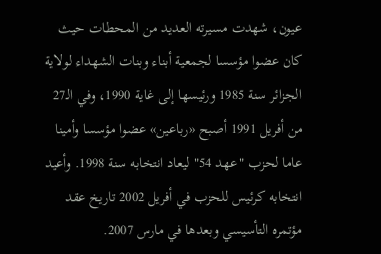عيون، شهدت مسيرته العديد من المحطات حيث كان عضوا مؤسسا لجمعية أبناء وبنات الشهداء لولاية الجزائر سنة 1985 ورئيسها إلى غاية 1990، وفي الـ27 من أفريل 1991 أصبح «رباعين» عضوا مؤسسا وأمينا عاما لحزب "عهد 54" ليعاد انتخابه سنة 1998. وأعيد انتخابه كرئيس للحزب في أفريل 2002 تاريخ عقد مؤتمره التأسيسي وبعدها في مارس 2007.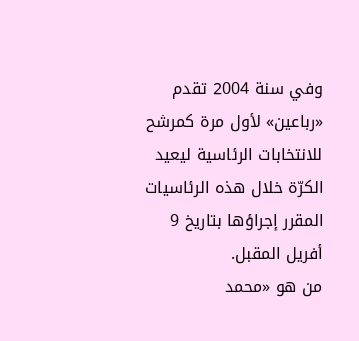وفي سنة 2004 تقدم «رباعين» لأول مرة كمرشح للانتخابات الرئاسية ليعيد الكرّة خلال هذه الرئاسيات المقرر إجراؤها بتاريخ 9 أفريل المقبل.
من هو «محمد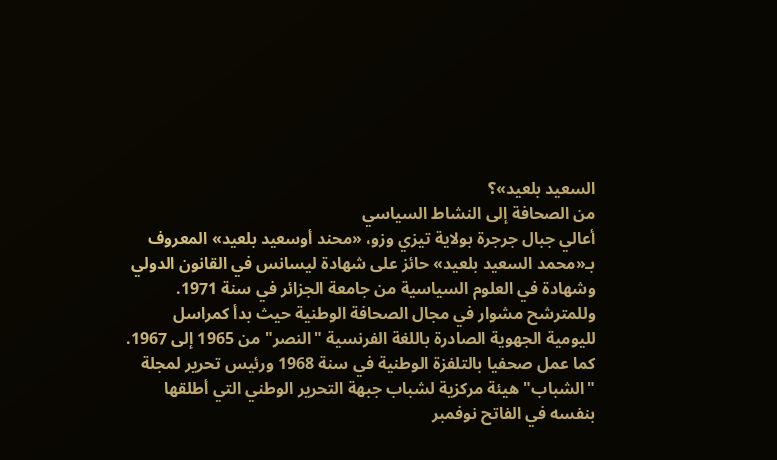السعيد بلعيد»؟
من الصحافة إلى النشاط السياسي
أعالي جبال جرجرة بولاية تيزي وزو، «محند أوسعيد بلعيد» المعروف بـ«محمد السعيد بلعيد» حائز على شهادة ليسانس في القانون الدولي وشهادة في العلوم السياسية من جامعة الجزائر في سنة 1971. وللمترشح مشوار في مجال الصحافة الوطنية حيث بدأ كمراسل لليومية الجهوية الصادرة باللغة الفرنسية "النصر" من 1965 إلى 1967. كما عمل صحفيا بالتلفزة الوطنية في سنة 1968 ورئيس تحرير لمجلة "الشباب" هيئة مركزية لشباب جبهة التحرير الوطني التي أطلقها بنفسه في الفاتح نوفمبر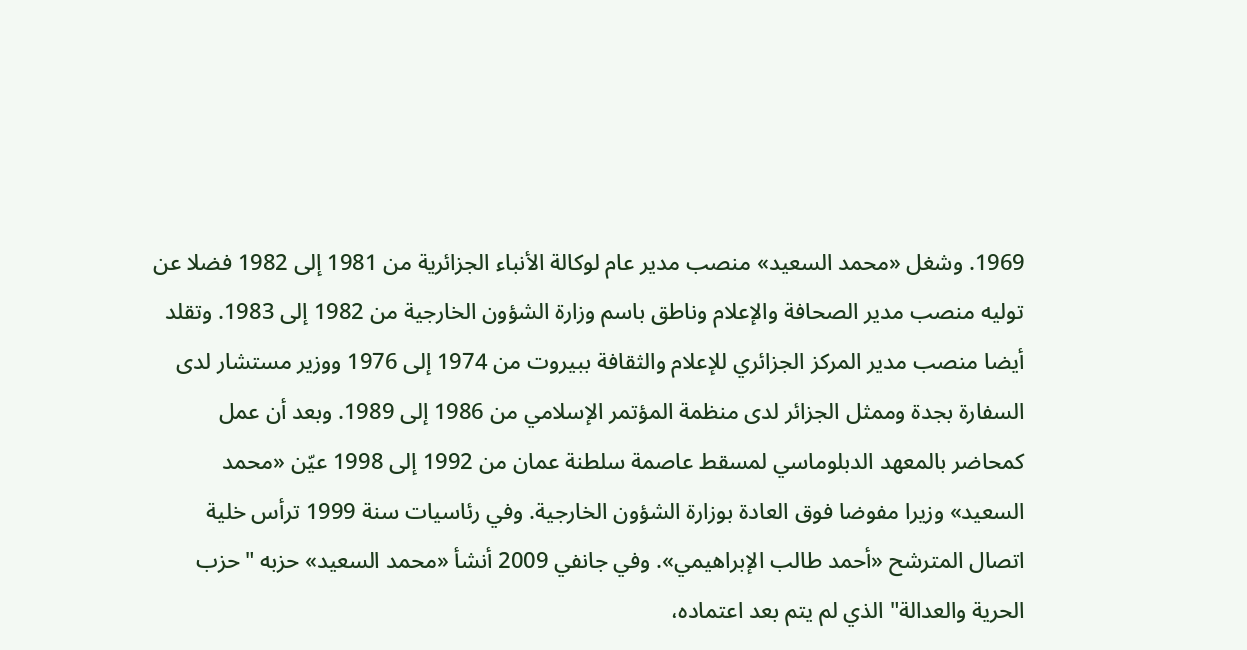1969. وشغل «محمد السعيد» منصب مدير عام لوكالة الأنباء الجزائرية من 1981 إلى 1982 فضلا عن توليه منصب مدير الصحافة والإعلام وناطق باسم وزارة الشؤون الخارجية من 1982 إلى 1983. وتقلد أيضا منصب مدير المركز الجزائري للإعلام والثقافة ببيروت من 1974 إلى 1976 ووزير مستشار لدى السفارة بجدة وممثل الجزائر لدى منظمة المؤتمر الإسلامي من 1986 إلى 1989. وبعد أن عمل كمحاضر بالمعهد الدبلوماسي لمسقط عاصمة سلطنة عمان من 1992 إلى 1998 عيّن «محمد السعيد» وزيرا مفوضا فوق العادة بوزارة الشؤون الخارجية. وفي رئاسيات سنة 1999 ترأس خلية اتصال المترشح «أحمد طالب الإبراهيمي». وفي جانفي 2009 أنشأ «محمد السعيد» حزبه "حزب الحرية والعدالة" الذي لم يتم بعد اعتماده،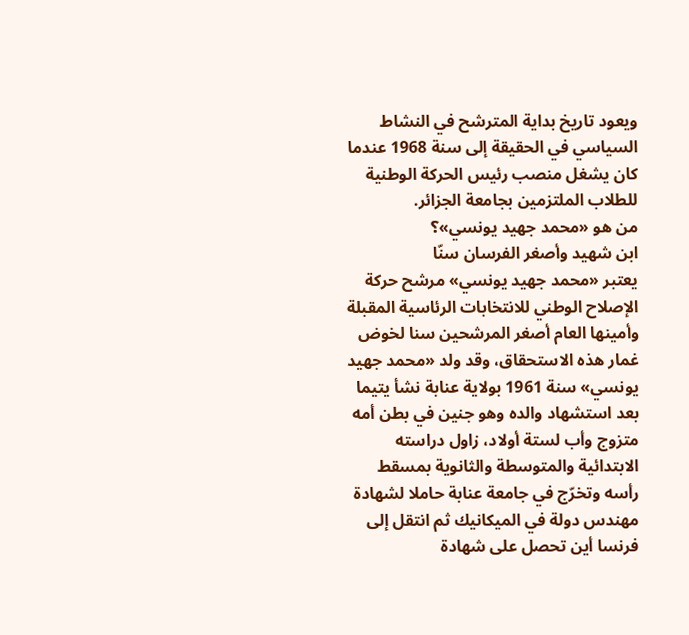ويعود تاريخ بداية المترشح في النشاط السياسي في الحقيقة إلى سنة 1968 عندما كان يشغل منصب رئيس الحركة الوطنية للطلاب الملتزمين بجامعة الجزائر.
من هو «محمد جهيد يونسي»؟
ابن شهيد وأصغر الفرسان سنّا
يعتبر «محمد جهيد يونسي» مرشح حركة الإصلاح الوطني للانتخابات الرئاسية المقبلة وأمينها العام أصغر المرشحين سنا لخوض غمار هذه الاستحقاق، وقد ولد «محمد جهيد يونسي» سنة 1961 بولاية عنابة نشأ يتيما بعد استشهاد والده وهو جنين في بطن أمه متزوج وأب لستة أولاد، زاول دراسته الابتدائية والمتوسطة والثانوية بمسقط رأسه وتخرّج في جامعة عنابة حاملا لشهادة مهندس دولة في الميكانيك ثم انتقل إلى فرنسا أين تحصل على شهادة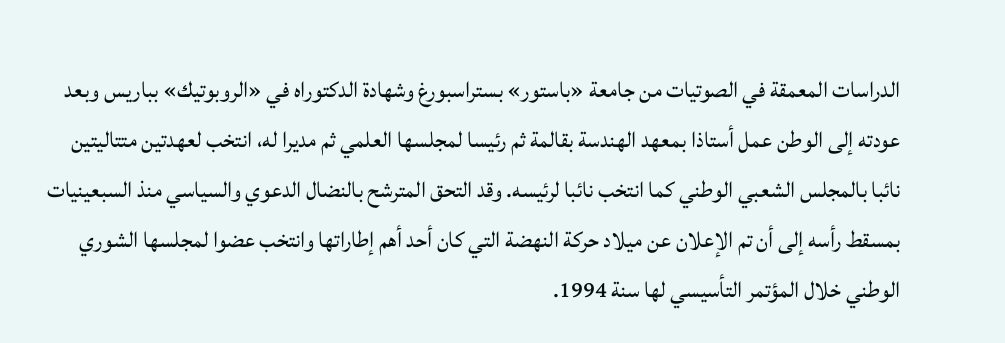الدراسات المعمقة في الصوتيات من جامعة «باستور» بستراسبورغ وشهادة الدكتوراه في «الروبوتيك» بباريس وبعد عودته إلى الوطن عمل أستاذا بمعهد الهندسة بقالمة ثم رئيسا لمجلسها العلمي ثم مديرا له، انتخب لعهدتين متتاليتين نائبا بالمجلس الشعبي الوطني كما انتخب نائبا لرئيسه. وقد التحق المترشح بالنضال الدعوي والسياسي منذ السبعينيات بمسقط رأسه إلى أن تم الإعلان عن ميلاد حركة النهضة التي كان أحد أهم إطاراتها وانتخب عضوا لمجلسها الشوري الوطني خلال المؤتمر التأسيسي لها سنة 1994.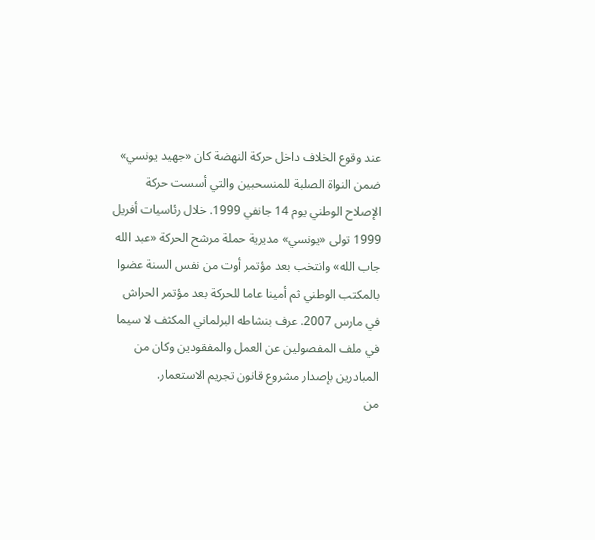عند وقوع الخلاف داخل حركة النهضة كان «جهيد يونسي» ضمن النواة الصلبة للمنسحبين والتي أسست حركة الإصلاح الوطني يوم 14 جانفي 1999. خلال رئاسيات أفريل 1999 تولى «يونسي» مديرية حملة مرشح الحركة «عبد الله جاب الله» وانتخب بعد مؤتمر أوت من نفس السنة عضوا بالمكتب الوطني ثم أمينا عاما للحركة بعد مؤتمر الحراش في مارس 2007. عرف بنشاطه البرلماني المكثف لا سيما في ملف المفصولين عن العمل والمفقودين وكان من المبادرين بإصدار مشروع قانون تجريم الاستعمار.
من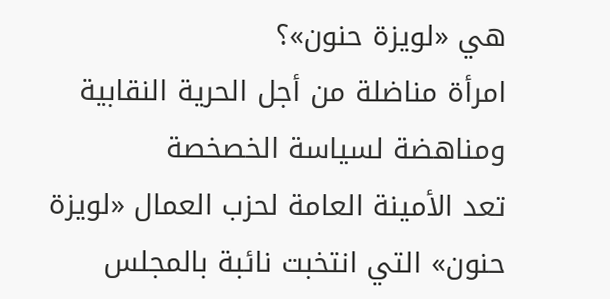هي «لويزة حنون»؟
امرأة مناضلة من أجل الحرية النقابية ومناهضة لسياسة الخصخصة
تعد الأمينة العامة لحزب العمال «لويزة حنون» التي انتخبت نائبة بالمجلس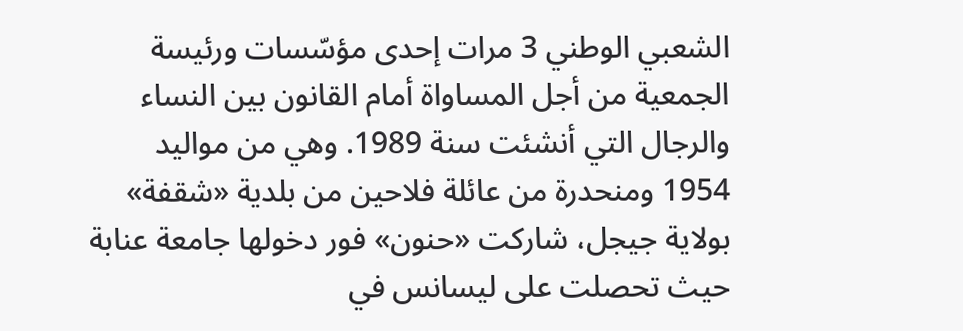الشعبي الوطني 3 مرات إحدى مؤسّسات ورئيسة الجمعية من أجل المساواة أمام القانون بين النساء والرجال التي أنشئت سنة 1989. وهي من مواليد 1954 ومنحدرة من عائلة فلاحين من بلدية «شقفة» بولاية جيجل، شاركت «حنون» فور دخولها جامعة عنابة حيث تحصلت على ليسانس في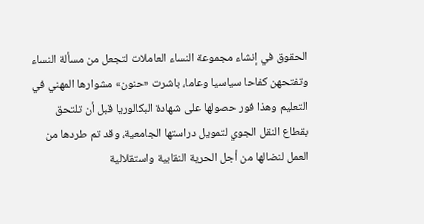الحقوق في إنشاء مجموعة النساء العاملات لتجعل من مسألة النساء وتفتحهن كفاحا سياسيا وعاما، باشرت «حنون» مشوارها المهني في التعليم وهذا فور حصولها على شهادة البكالوريا قبل أن تلتحق بقطاع النقل الجوي لتمويل دراستها الجامعية، وقد تم طردها من العمل لنضالها من أجل الحرية النقابية واستقلالية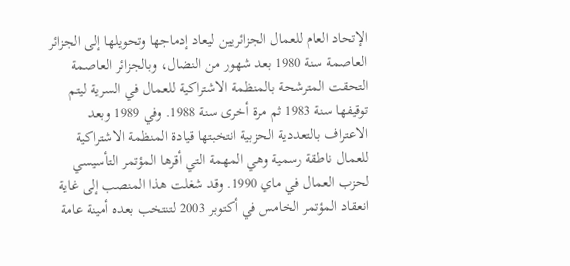الإتحاد العام للعمال الجزائريين ليعاد إدماجها وتحويلها إلى الجزائر العاصمة سنة 1980 بعد شهور من النضال، وبالجزائر العاصمة التحقت المترشحة بالمنظمة الاشتراكية للعمال في السرية ليتم توقيفها سنة 1983 ثم مرة أخرى سنة 1988. وفي 1989 وبعد الاعتراف بالتعددية الحزبية انتخبتها قيادة المنظمة الاشتراكية للعمال ناطقة رسمية وهي المهمة التي أقرها المؤتمر التأسيسي لحزب العمال في ماي 1990. وقد شغلت هذا المنصب إلى غاية انعقاد المؤتمر الخامس في أكتوبر 2003 لتنتخب بعده أمينة عامة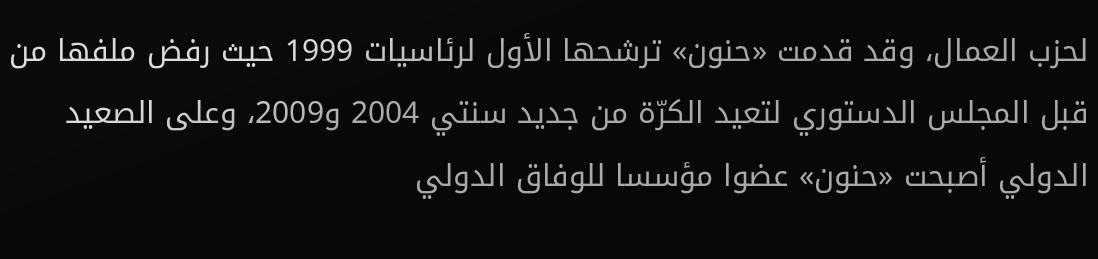لحزب العمال، وقد قدمت «حنون» ترشحها الأول لرئاسيات 1999 حيث رفض ملفها من قبل المجلس الدستوري لتعيد الكرّة من جديد سنتي 2004 و2009، وعلى الصعيد الدولي أصبحت «حنون» عضوا مؤسسا للوفاق الدولي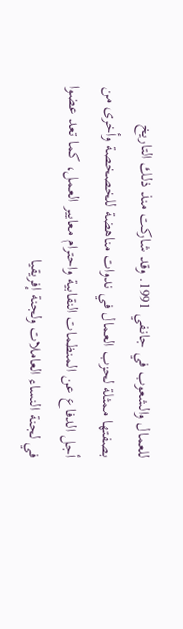للعمال والشعوب في جانفي 1991. وقد شاركت منذ ذلك التاريخ بصفتها ممثلة لحزب العمال في ندوات مناهضة للخصخصة وأخرى من أجل الدفاع عن المنظمات النقابية واحترام معايير العمل، كما تعد عضوا في لجنة النساء العاملات ولجنة إفريقيا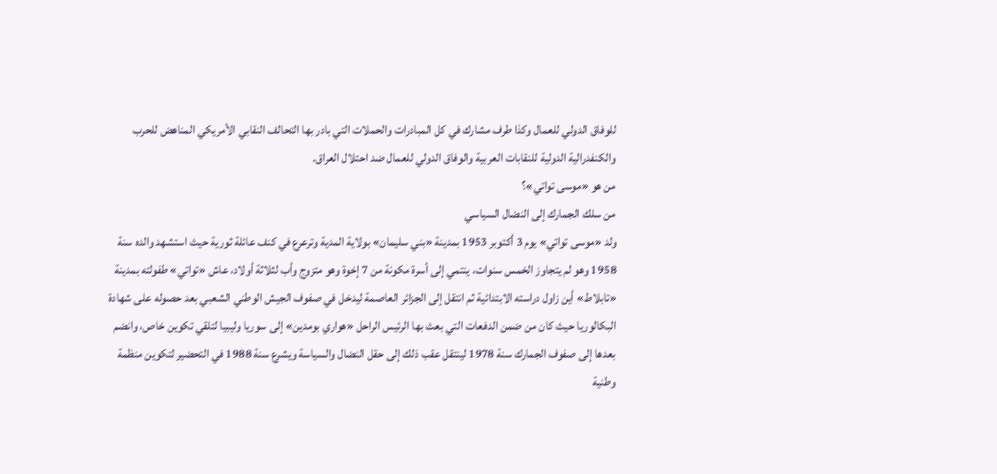للوفاق الدولي للعمال وكذا طرف مشارك في كل المبادرات والحملات التي بادر بها التحالف النقابي الأمريكي المناهض للحرب والكنفدرالية الدولية للنقابات العربية والوفاق الدولي للعمال ضد احتلال العراق.
من هو «موسى تواتي»؟
من سلك الجمارك إلى النضال السياسي
ولد «موسى تواتي» يوم 3 أكتوبر 1953 بمدينة «بني سليمان» بولاية المدية وترعرع في كنف عائلة ثورية حيث استشهد والده سنة 1958 وهو لم يتجاوز الخمس سنوات، ينتمي إلى أسرة مكونة من 7 إخوة وهو متزوج وأب لثلاثة أولاد، عاش «تواتي» طفولته بمدينة «تابلاط» أين زاول دراسته الابتدائية ثم انتقل إلى الجزائر العاصمة ليدخل في صفوف الجيش الوطني الشعبي بعد حصوله على شهادة البكالوريا حيث كان من ضمن الدفعات التي بعث بها الرئيس الراحل «هواري بومدين» إلى سوريا وليبيا لتلقي تكوين خاص، وانضم بعدها إلى صفوف الجمارك سنة 1978 لينتقل عقب ذلك إلى حقل النضال والسياسة ويشرع سنة 1988 في التحضير لتكوين منظمة وطنية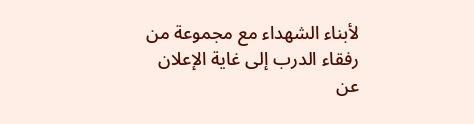لأبناء الشهداء مع مجموعة من رفقاء الدرب إلى غاية الإعلان عن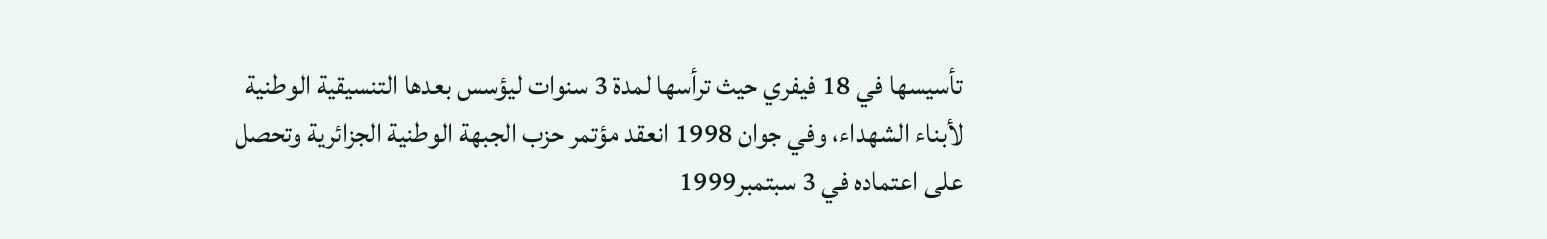تأسيسها في 18 فيفري حيث ترأسها لمدة 3 سنوات ليؤسس بعدها التنسيقية الوطنية لأبناء الشهداء، وفي جوان 1998 انعقد مؤتمر حزب الجبهة الوطنية الجزائرية وتحصل على اعتماده في 3 سبتمبر1999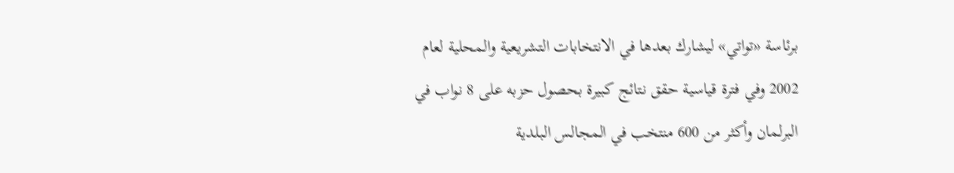برئاسة «تواتي» ليشارك بعدها في الانتخابات التشريعية والمحلية لعام 2002 وفي فترة قياسية حقق نتائج كبيرة بحصول حزبه على 8 نواب في البرلمان وأكثر من 600 منتخب في المجالس البلدية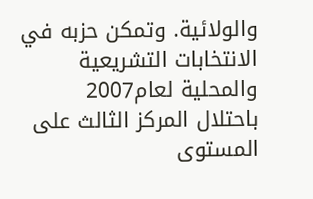والولائية. وتمكن حزبه في الانتخابات التشريعية والمحلية لعام2007 باحتلال المركز الثالث على المستوى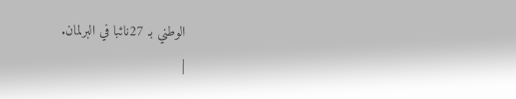الوطني بـ 27نائبا في البرلمان.
|